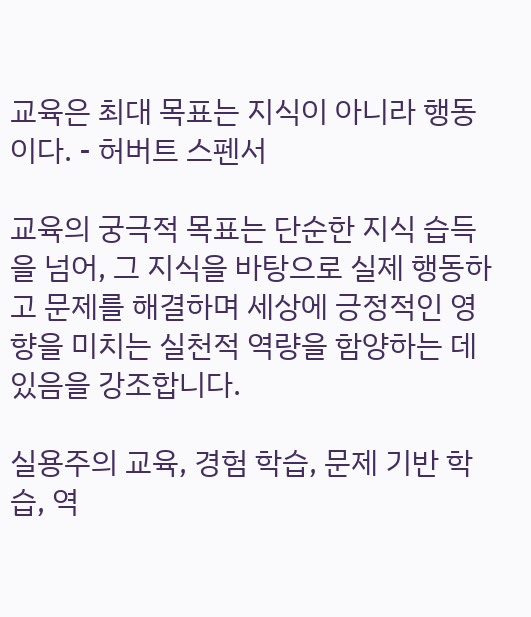교육은 최대 목표는 지식이 아니라 행동이다. - 허버트 스펜서

교육의 궁극적 목표는 단순한 지식 습득을 넘어, 그 지식을 바탕으로 실제 행동하고 문제를 해결하며 세상에 긍정적인 영향을 미치는 실천적 역량을 함양하는 데 있음을 강조합니다.

실용주의 교육, 경험 학습, 문제 기반 학습, 역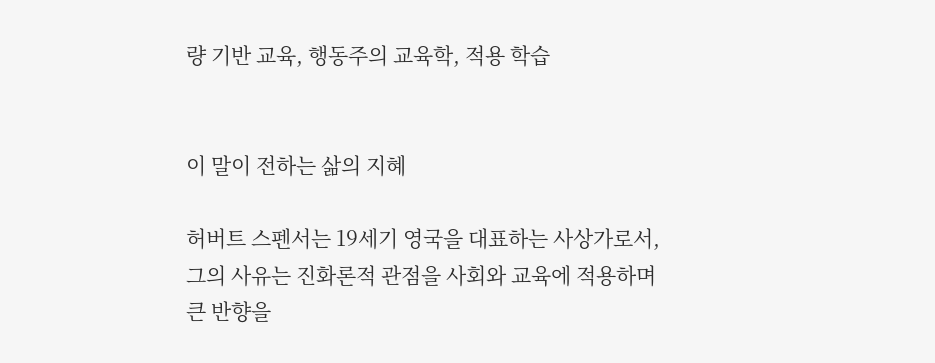량 기반 교육, 행동주의 교육학, 적용 학습


이 말이 전하는 삶의 지혜

허버트 스펜서는 19세기 영국을 대표하는 사상가로서, 그의 사유는 진화론적 관점을 사회와 교육에 적용하며 큰 반향을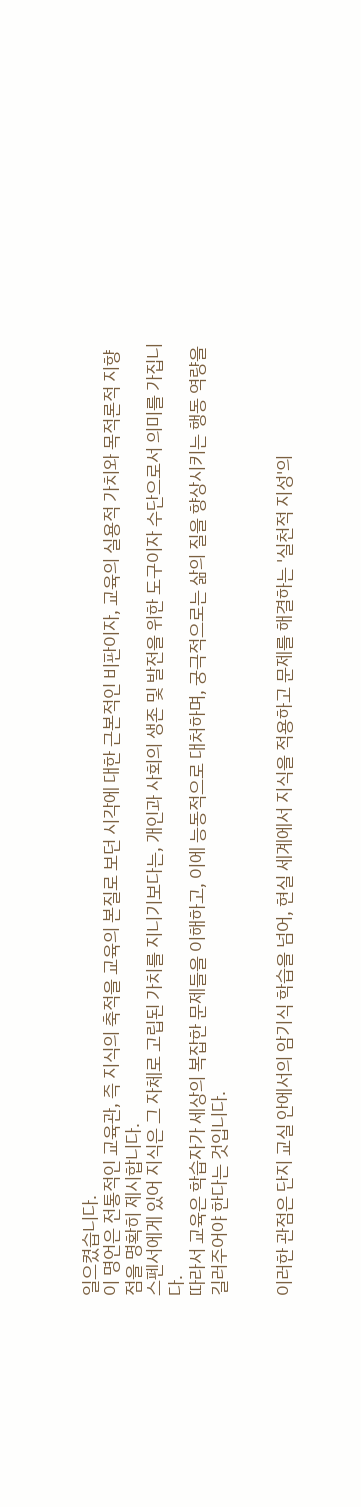일으켰습니다.
이 명언은 전통적인 교육관, 즉 지식의 축적을 교육의 본질로 보던 시각에 대한 근본적인 비판이자, 교육의 실용적 가치와 목적론적 지향점을 명확히 제시합니다.
스펜서에게 있어 지식은 그 자체로 고립된 가치를 지니기보다는, 개인과 사회의 생존 및 발전을 위한 도구이자 수단으로서 의미를 가집니다.
따라서 교육은 학습자가 세상의 복잡한 문제들을 이해하고, 이에 능동적으로 대처하며, 궁극적으로는 삶의 질을 향상시키는 행동 역량을 길러주어야 한다는 것입니다.


이러한 관점은 단지 교실 안에서의 암기식 학습을 넘어, 현실 세계에서 지식을 적용하고 문제를 해결하는 '실천적 지성'의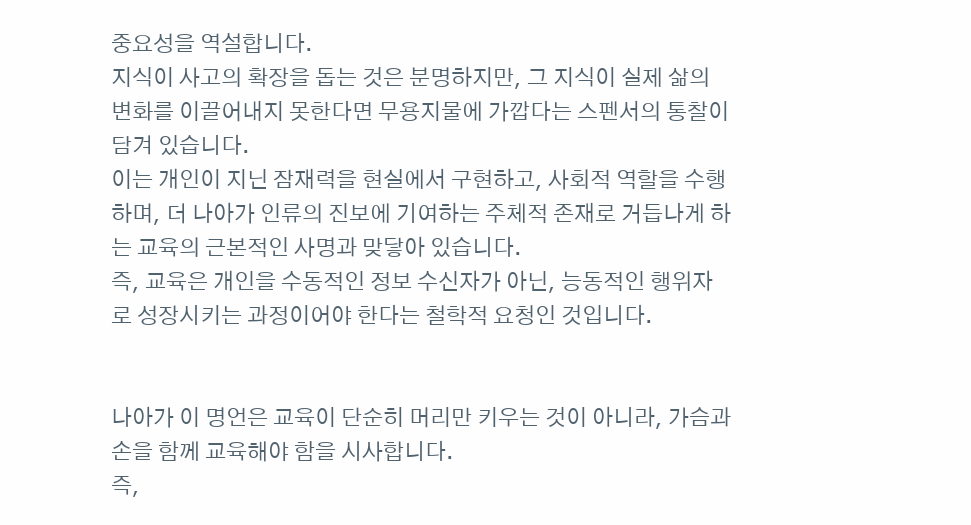중요성을 역설합니다.
지식이 사고의 확장을 돕는 것은 분명하지만, 그 지식이 실제 삶의 변화를 이끌어내지 못한다면 무용지물에 가깝다는 스펜서의 통찰이 담겨 있습니다.
이는 개인이 지닌 잠재력을 현실에서 구현하고, 사회적 역할을 수행하며, 더 나아가 인류의 진보에 기여하는 주체적 존재로 거듭나게 하는 교육의 근본적인 사명과 맞닿아 있습니다.
즉, 교육은 개인을 수동적인 정보 수신자가 아닌, 능동적인 행위자로 성장시키는 과정이어야 한다는 철학적 요청인 것입니다.


나아가 이 명언은 교육이 단순히 머리만 키우는 것이 아니라, 가슴과 손을 함께 교육해야 함을 시사합니다.
즉,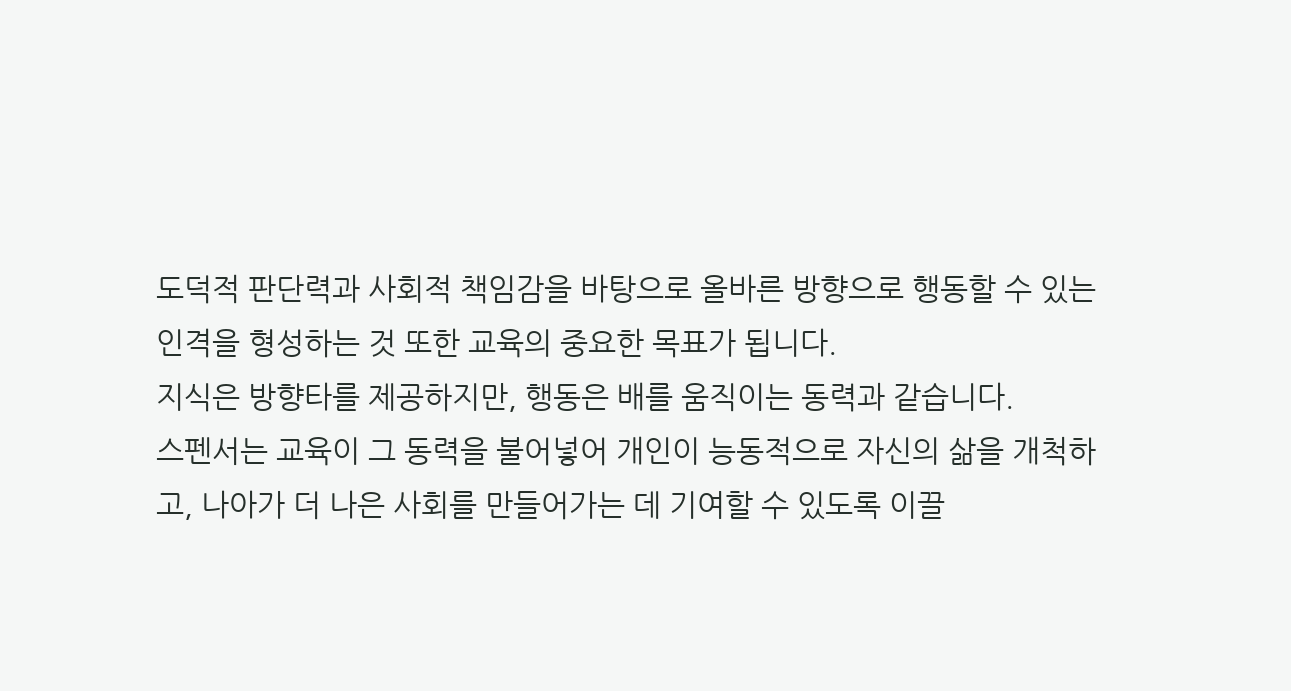도덕적 판단력과 사회적 책임감을 바탕으로 올바른 방향으로 행동할 수 있는 인격을 형성하는 것 또한 교육의 중요한 목표가 됩니다.
지식은 방향타를 제공하지만, 행동은 배를 움직이는 동력과 같습니다.
스펜서는 교육이 그 동력을 불어넣어 개인이 능동적으로 자신의 삶을 개척하고, 나아가 더 나은 사회를 만들어가는 데 기여할 수 있도록 이끌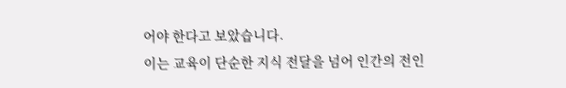어야 한다고 보았습니다.
이는 교육이 단순한 지식 전달을 넘어 인간의 전인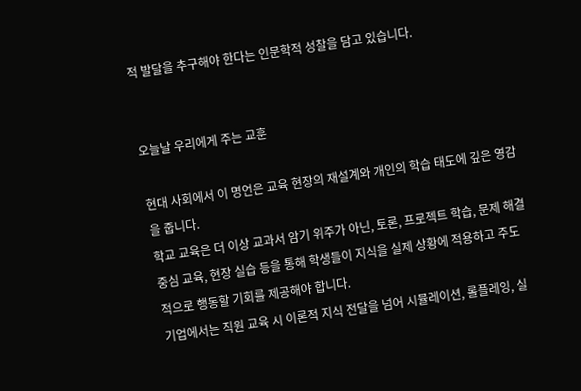적 발달을 추구해야 한다는 인문학적 성찰을 담고 있습니다.


오늘날 우리에게 주는 교훈

현대 사회에서 이 명언은 교육 현장의 재설계와 개인의 학습 태도에 깊은 영감을 줍니다.
학교 교육은 더 이상 교과서 암기 위주가 아닌, 토론, 프로젝트 학습, 문제 해결 중심 교육, 현장 실습 등을 통해 학생들이 지식을 실제 상황에 적용하고 주도적으로 행동할 기회를 제공해야 합니다.
기업에서는 직원 교육 시 이론적 지식 전달을 넘어 시뮬레이션, 롤플레잉, 실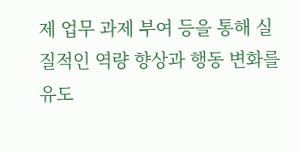제 업무 과제 부여 등을 통해 실질적인 역량 향상과 행동 변화를 유도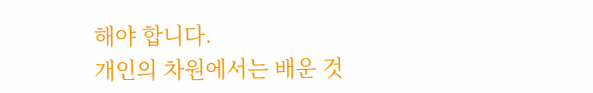해야 합니다.
개인의 차원에서는 배운 것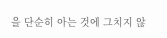을 단순히 아는 것에 그치지 않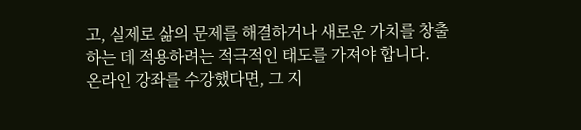고, 실제로 삶의 문제를 해결하거나 새로운 가치를 창출하는 데 적용하려는 적극적인 태도를 가져야 합니다.
온라인 강좌를 수강했다면, 그 지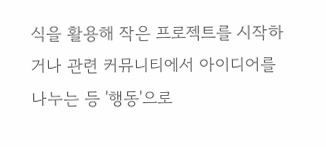식을 활용해 작은 프로젝트를 시작하거나 관련 커뮤니티에서 아이디어를 나누는 등 '행동'으로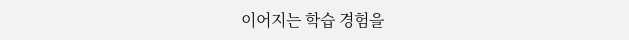이어지는 학습 경험을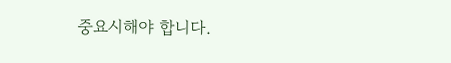중요시해야 합니다.